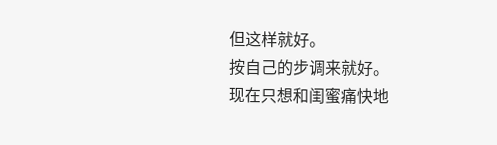但这样就好。
按自己的步调来就好。
现在只想和闺蜜痛快地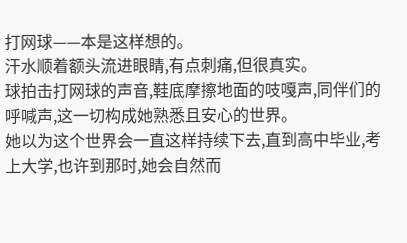打网球——本是这样想的。
汗水顺着额头流进眼睛,有点刺痛,但很真实。
球拍击打网球的声音,鞋底摩擦地面的吱嘎声,同伴们的呼喊声,这一切构成她熟悉且安心的世界。
她以为这个世界会一直这样持续下去,直到高中毕业,考上大学,也许到那时,她会自然而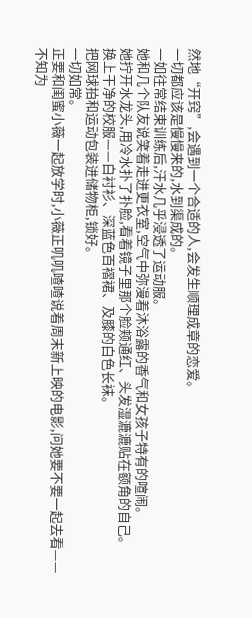然地“开窍”,会遇到一个合适的人,会发生顺理成章的恋爱。
一切都应该是慢慢来的,水到渠成的。
一如往常结束训练后,汗水几乎浸透了运动服。
她和几个队友说笑着走进更衣室,空气中弥漫着沐浴露的香气和女孩子特有的喧闹。
她拧开水龙头,用冷水扑了扑脸,看着镜子里那个脸颊通红、头发湿漉漉贴在额角的自己。
换上干净的校服——白衬衫、深蓝色百褶裙、及膝的白色长袜。
把网球拍和运动包装进储物柜,锁好。
一切如常。
正要和闺蜜小薇一起放学时,小薇正叽叽喳喳说着周末新上映的电影,问她要不要一起去看——
不知为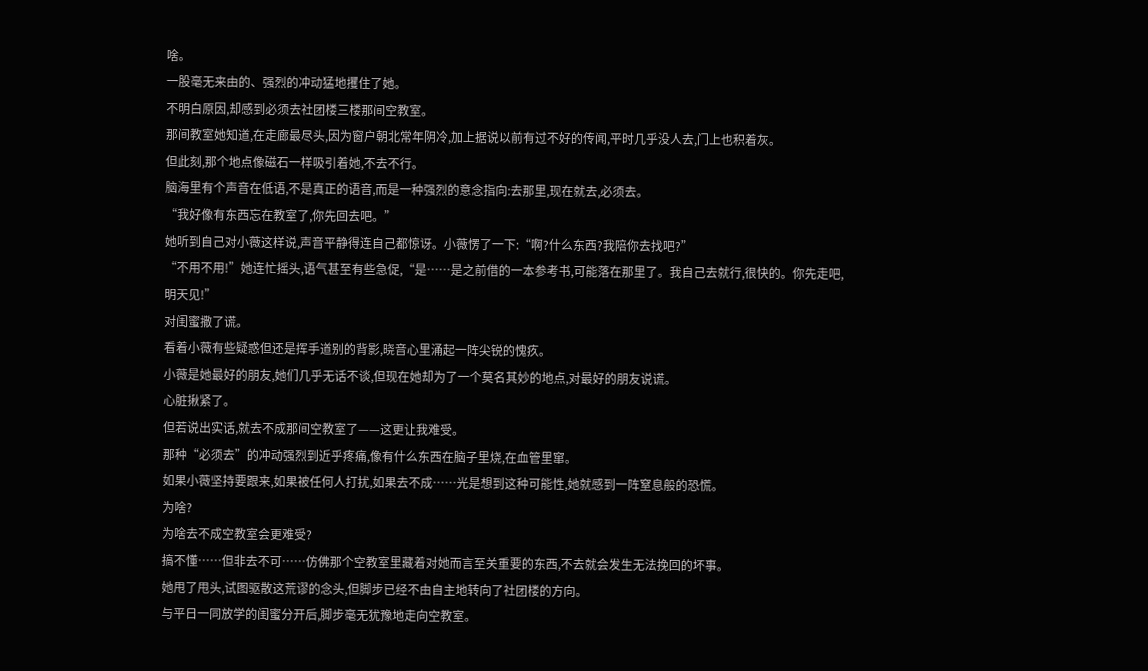啥。
一股毫无来由的、强烈的冲动猛地攫住了她。
不明白原因,却感到必须去社团楼三楼那间空教室。
那间教室她知道,在走廊最尽头,因为窗户朝北常年阴冷,加上据说以前有过不好的传闻,平时几乎没人去,门上也积着灰。
但此刻,那个地点像磁石一样吸引着她,不去不行。
脑海里有个声音在低语,不是真正的语音,而是一种强烈的意念指向:去那里,现在就去,必须去。
“我好像有东西忘在教室了,你先回去吧。”
她听到自己对小薇这样说,声音平静得连自己都惊讶。小薇愣了一下:“啊?什么东西?我陪你去找吧?”
“不用不用!”她连忙摇头,语气甚至有些急促,“是……是之前借的一本参考书,可能落在那里了。我自己去就行,很快的。你先走吧,明天见!”
对闺蜜撒了谎。
看着小薇有些疑惑但还是挥手道别的背影,晓音心里涌起一阵尖锐的愧疚。
小薇是她最好的朋友,她们几乎无话不谈,但现在她却为了一个莫名其妙的地点,对最好的朋友说谎。
心脏揪紧了。
但若说出实话,就去不成那间空教室了——这更让我难受。
那种“必须去”的冲动强烈到近乎疼痛,像有什么东西在脑子里烧,在血管里窜。
如果小薇坚持要跟来,如果被任何人打扰,如果去不成……光是想到这种可能性,她就感到一阵窒息般的恐慌。
为啥?
为啥去不成空教室会更难受?
搞不懂……但非去不可……仿佛那个空教室里藏着对她而言至关重要的东西,不去就会发生无法挽回的坏事。
她甩了甩头,试图驱散这荒谬的念头,但脚步已经不由自主地转向了社团楼的方向。
与平日一同放学的闺蜜分开后,脚步毫无犹豫地走向空教室。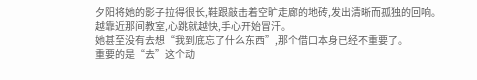夕阳将她的影子拉得很长,鞋跟敲击着空旷走廊的地砖,发出清晰而孤独的回响。
越靠近那间教室,心跳就越快,手心开始冒汗。
她甚至没有去想“我到底忘了什么东西”,那个借口本身已经不重要了。
重要的是“去”这个动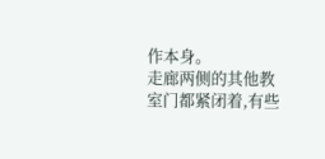作本身。
走廊两侧的其他教室门都紧闭着,有些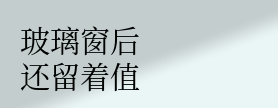玻璃窗后还留着值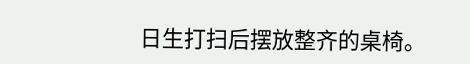日生打扫后摆放整齐的桌椅。